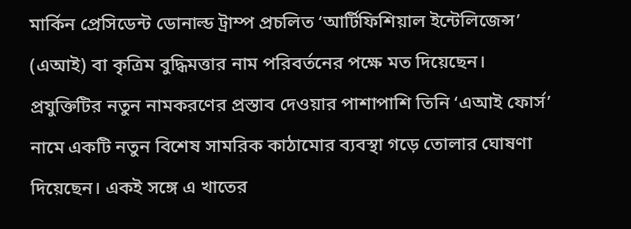মার্কিন প্রেসিডেন্ট ডোনাল্ড ট্রাম্প প্রচলিত ‘আর্টিফিশিয়াল ইন্টেলিজেন্স’ (এআই) বা কৃত্রিম বুদ্ধিমত্তার নাম পরিবর্তনের পক্ষে মত দিয়েছেন। প্রযুক্তিটির নতুন নামকরণের প্রস্তাব দেওয়ার পাশাপাশি তিনি ‘এআই ফোর্স’ নামে একটি নতুন বিশেষ সামরিক কাঠামোর ব্যবস্থা গড়ে তোলার ঘোষণা দিয়েছেন। একই সঙ্গে এ খাতের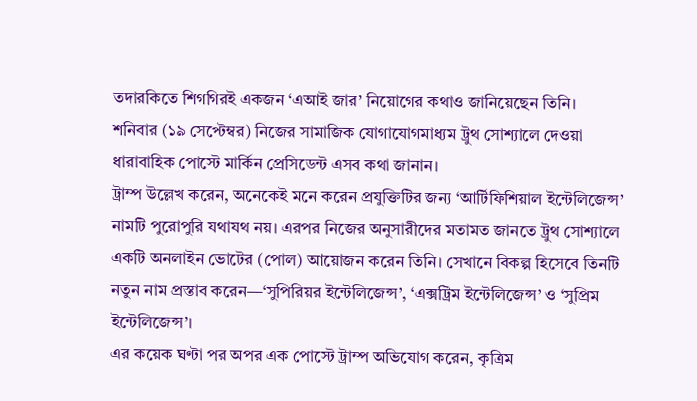তদারকিতে শিগগিরই একজন ‘এআই জার’ নিয়োগের কথাও জানিয়েছেন তিনি।
শনিবার (১৯ সেপ্টেম্বর) নিজের সামাজিক যোগাযোগমাধ্যম ট্রুথ সোশ্যালে দেওয়া ধারাবাহিক পোস্টে মার্কিন প্রেসিডেন্ট এসব কথা জানান।
ট্রাম্প উল্লেখ করেন, অনেকেই মনে করেন প্রযুক্তিটির জন্য ‘আর্টিফিশিয়াল ইন্টেলিজেন্স’ নামটি পুরোপুরি যথাযথ নয়। এরপর নিজের অনুসারীদের মতামত জানতে ট্রুথ সোশ্যালে একটি অনলাইন ভোটের (পোল) আয়োজন করেন তিনি। সেখানে বিকল্প হিসেবে তিনটি নতুন নাম প্রস্তাব করেন—‘সুপিরিয়র ইন্টেলিজেন্স’, ‘এক্সট্রিম ইন্টেলিজেন্স’ ও ‘সুপ্রিম ইন্টেলিজেন্স’।
এর কয়েক ঘণ্টা পর অপর এক পোস্টে ট্রাম্প অভিযোগ করেন, কৃত্রিম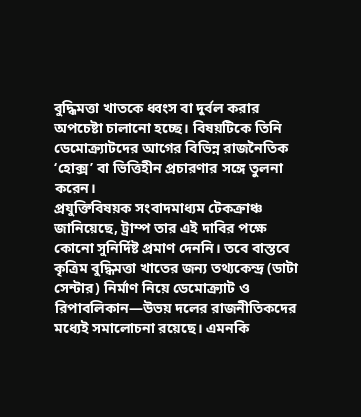বুদ্ধিমত্তা খাতকে ধ্বংস বা দুর্বল করার অপচেষ্টা চালানো হচ্ছে। বিষয়টিকে তিনি ডেমোক্র্যাটদের আগের বিভিন্ন রাজনৈতিক ‘হোক্স’ বা ভিত্তিহীন প্রচারণার সঙ্গে তুলনা করেন।
প্রযুক্তিবিষয়ক সংবাদমাধ্যম টেকক্রাঞ্চ জানিয়েছে, ট্রাম্প তার এই দাবির পক্ষে কোনো সুনির্দিষ্ট প্রমাণ দেননি। তবে বাস্তবে কৃত্রিম বুদ্ধিমত্তা খাতের জন্য তথ্যকেন্দ্র (ডাটা সেন্টার) নির্মাণ নিয়ে ডেমোক্র্যাট ও রিপাবলিকান—উভয় দলের রাজনীতিকদের মধ্যেই সমালোচনা রয়েছে। এমনকি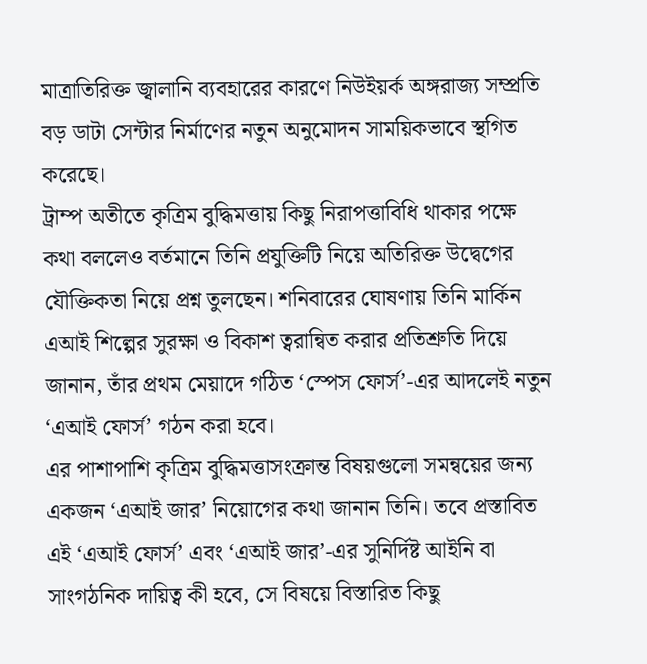মাত্রাতিরিক্ত জ্বালানি ব্যবহারের কারণে নিউইয়র্ক অঙ্গরাজ্য সম্প্রতি বড় ডাটা সেন্টার নির্মাণের নতুন অনুমোদন সাময়িকভাবে স্থগিত করেছে।
ট্রাম্প অতীতে কৃত্রিম বুদ্ধিমত্তায় কিছু নিরাপত্তাবিধি থাকার পক্ষে কথা বললেও বর্তমানে তিনি প্রযুক্তিটি নিয়ে অতিরিক্ত উদ্বেগের যৌক্তিকতা নিয়ে প্রশ্ন তুলছেন। শনিবারের ঘোষণায় তিনি মার্কিন এআই শিল্পের সুরক্ষা ও বিকাশ ত্বরান্বিত করার প্রতিশ্রুতি দিয়ে জানান, তাঁর প্রথম মেয়াদে গঠিত ‘স্পেস ফোর্স’-এর আদলেই নতুন ‘এআই ফোর্স’ গঠন করা হবে।
এর পাশাপাশি কৃত্রিম বুদ্ধিমত্তাসংক্রান্ত বিষয়গুলো সমন্বয়ের জন্য একজন ‘এআই জার’ নিয়োগের কথা জানান তিনি। তবে প্রস্তাবিত এই ‘এআই ফোর্স’ এবং ‘এআই জার’-এর সুনির্দিষ্ট আইনি বা সাংগঠনিক দায়িত্ব কী হবে, সে বিষয়ে বিস্তারিত কিছু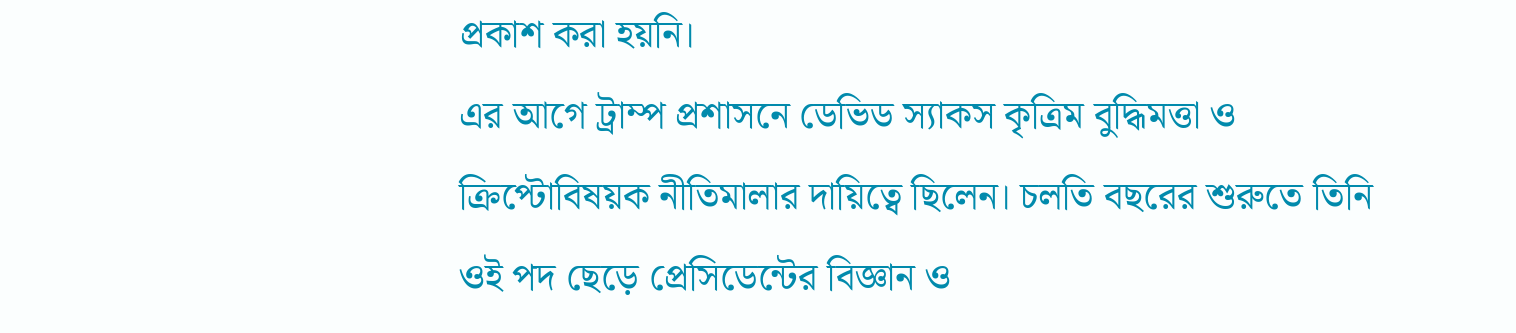প্রকাশ করা হয়নি।
এর আগে ট্রাম্প প্রশাসনে ডেভিড স্যাকস কৃত্রিম বুদ্ধিমত্তা ও ক্রিপ্টোবিষয়ক নীতিমালার দায়িত্বে ছিলেন। চলতি বছরের শুরুতে তিনি ওই পদ ছেড়ে প্রেসিডেন্টের বিজ্ঞান ও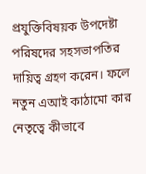প্রযুক্তিবিষয়ক উপদেষ্টা পরিষদের সহসভাপতির দায়িত্ব গ্রহণ করেন। ফলে নতুন এআই কাঠামো কার নেতৃত্বে কীভাবে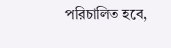পরিচালিত হবে,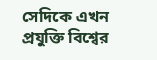সেদিকে এখন প্রযুক্তি বিশ্বের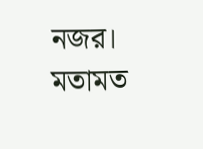নজর।
মতামত